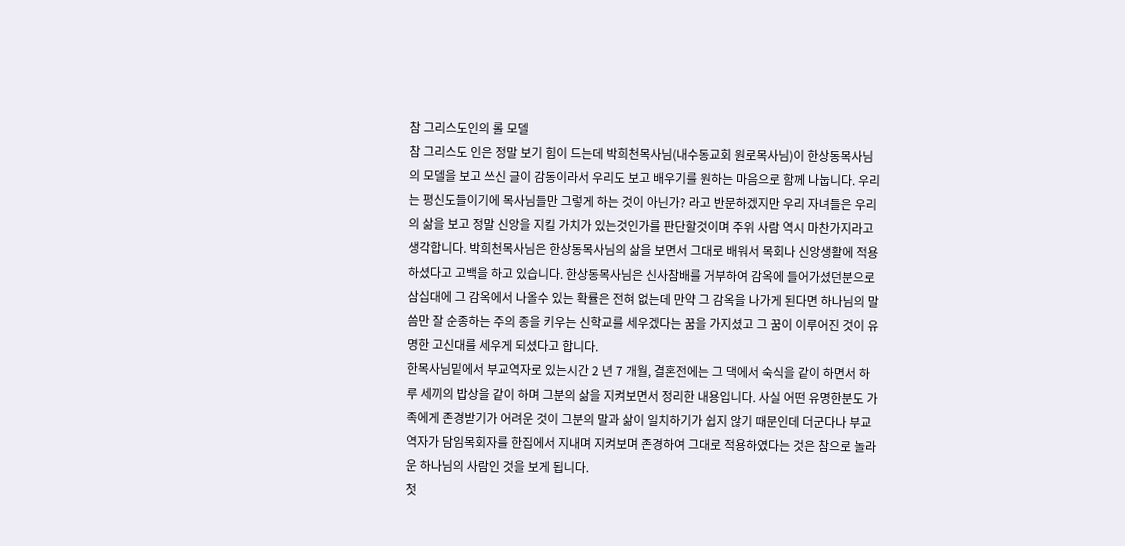참 그리스도인의 롤 모델
참 그리스도 인은 정말 보기 힘이 드는데 박희천목사님(내수동교회 원로목사님)이 한상동목사님의 모델을 보고 쓰신 글이 감동이라서 우리도 보고 배우기를 원하는 마음으로 함께 나눕니다. 우리는 평신도들이기에 목사님들만 그렇게 하는 것이 아닌가? 라고 반문하겠지만 우리 자녀들은 우리의 삶을 보고 정말 신앙을 지킬 가치가 있는것인가를 판단할것이며 주위 사람 역시 마찬가지라고 생각합니다. 박희천목사님은 한상동목사님의 삶을 보면서 그대로 배워서 목회나 신앙생활에 적용하셨다고 고백을 하고 있습니다. 한상동목사님은 신사참배를 거부하여 감옥에 들어가셨던분으로 삼십대에 그 감옥에서 나올수 있는 확률은 전혀 없는데 만약 그 감옥을 나가게 된다면 하나님의 말씀만 잘 순종하는 주의 종을 키우는 신학교를 세우겠다는 꿈을 가지셨고 그 꿈이 이루어진 것이 유명한 고신대를 세우게 되셨다고 합니다.
한목사님밑에서 부교역자로 있는시간 2 년 7 개월, 결혼전에는 그 댁에서 숙식을 같이 하면서 하루 세끼의 밥상을 같이 하며 그분의 삶을 지켜보면서 정리한 내용입니다. 사실 어떤 유명한분도 가족에게 존경받기가 어려운 것이 그분의 말과 삶이 일치하기가 쉽지 않기 때문인데 더군다나 부교역자가 담임목회자를 한집에서 지내며 지켜보며 존경하여 그대로 적용하였다는 것은 참으로 놀라운 하나님의 사람인 것을 보게 됩니다.
첫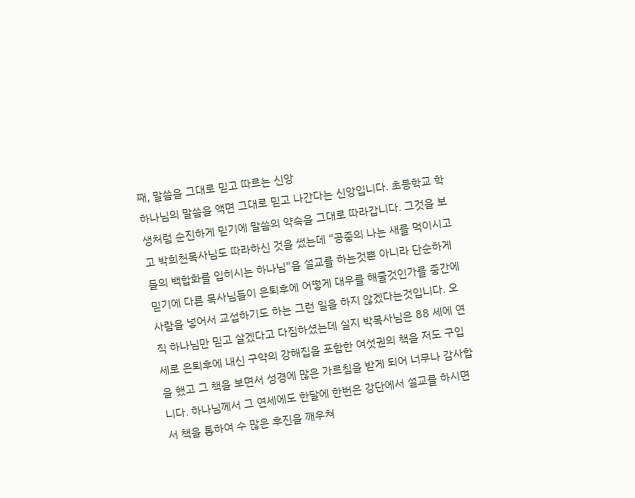째, 말씀을 그대로 믿고 따르는 신앙
하나님의 말씀을 액면 그대로 믿고 나간다는 신앙입니다. 초등학교 학생처럼 순진하게 믿기에 말씀의 약속을 그대로 따라갑니다. 그것을 보고 박희천목사님도 따라하신 것을 썼는데 “공중의 나는 새를 먹이시고 들의 백합화를 입히시는 하나님”을 설교를 하는것뿐 아니라 단순하게 믿기에 다른 목사님들이 은퇴후에 어떻게 대우를 해줄것인가를 중간에 사람을 넣어서 교섭하기도 하는 그런 일을 하지 않겠다는것입니다. 오직 하나님만 믿고 살겠다고 다짐하셨는데 실지 박목사님은 88 세에 연세로 은퇴후에 내신 구약의 강해집을 포함한 여섯권의 책을 저도 구입을 했고 그 책을 보면서 성경에 많은 가르침을 받게 되어 너무나 감사합니다. 하나님께서 그 연세에도 한달에 한번은 강단에서 설교를 하시면서 책을 통하여 수 많은 후진을 깨우쳐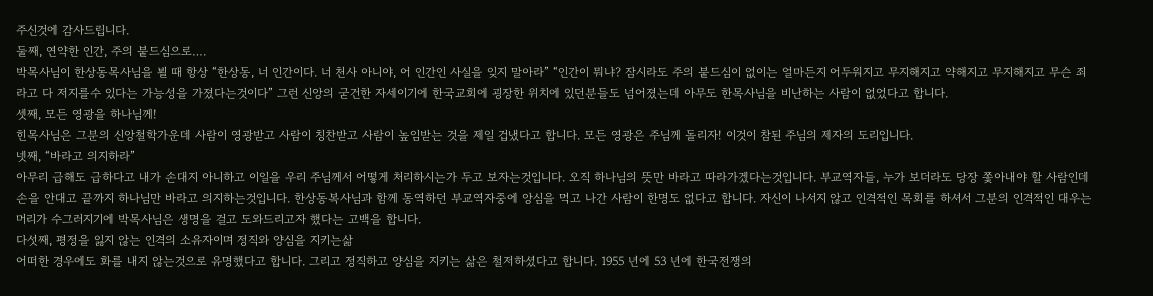주신것에 감사드립니다.
둘째, 연약한 인간, 주의 붙드심으로….
박목사님이 한상동목사님을 뵐 때 항상 “한상동, 너 인간이다. 너 천사 아니야, 어 인간인 사실을 잊지 말아라” “인간이 뭐냐? 잠시라도 주의 붙드심이 없이는 얼마든지 어두워지고 무지해지고 약해지고 무지해지고 무슨 죄라고 다 저지를수 있다는 가능성을 가졌다는것이다” 그런 신앙의 굳건한 자세이기에 한국교회에 굉장한 위치에 있던분들도 넘어졌는데 아무도 한목사님을 비난하는 사람이 없었다고 합니다.
셋째, 모든 영광을 하나님께!
힌목사님은 그분의 신앙철학가운데 사람이 영광받고 사람이 칭찬받고 사람이 높임받는 것을 제일 겁냈다고 합니다. 모든 영광은 주님께 돌리자! 이것이 참된 주님의 제자의 도리입니다.
넷째, “바라고 의지하라”
아무리 급해도 급하다고 내가 손대지 아니하고 이일을 우리 주님께서 어떻게 처리하시는가 두고 보자는것입니다. 오직 하나님의 뜻만 바라고 따라가겠다는것입니다. 부교역자들, 누가 보더라도 당장 쫓아내야 할 사람인데 손을 안대고 끝까지 하나님만 바라고 의지하는것입니다. 한상동복사님과 함께 동역하던 부교역자중에 앙심을 먹고 나간 사람이 한명도 없다고 합니다. 자신이 나서지 않고 인격적인 목회를 하셔서 그분의 인격적인 대우는 머리가 수그러지기에 박목사님은 생명을 걸고 도와드리고자 했다는 고백을 합니다.
다섯째, 평정을 잃지 않는 인격의 소유자이며 정직와 양심을 지키는삶
어떠한 경우에도 화를 내지 않는것으로 유명했다고 합니다. 그리고 정직하고 양심을 지키는 삶은 철저하셨다고 합니다. 1955 년에 53 년에 한국전쟁의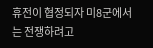휴전이 협정되자 미8군에서는 전쟁하려고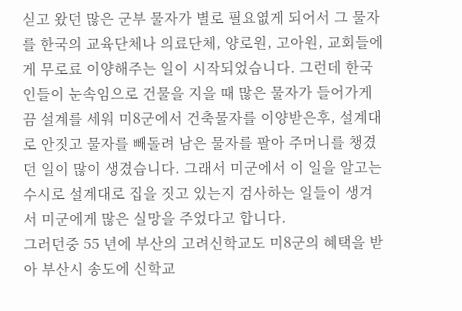싣고 왔던 많은 군부 물자가 별로 필요엾게 되어서 그 물자를 한국의 교육단체나 의료단체, 양로원, 고아원, 교회들에게 무로료 이양해주는 일이 시작되었습니다. 그런데 한국인들이 눈속임으로 건물을 지을 때 많은 물자가 들어가게끔 설계를 세워 미8군에서 건축물자를 이양받은후, 설계대로 안짓고 물자를 빼돌려 남은 물자를 팔아 주머니를 챙겼던 일이 많이 생겼습니다. 그래서 미군에서 이 일을 알고는 수시로 설계대로 집을 짓고 있는지 검사하는 일들이 생겨서 미군에게 많은 실망을 주었다고 합니다.
그러던중 55 년에 부산의 고려신학교도 미8군의 혜택을 받아 부산시 송도에 신학교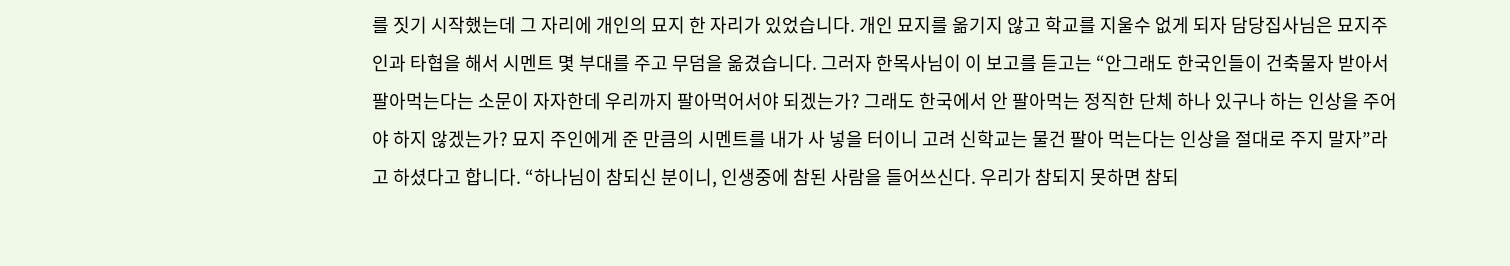를 짓기 시작했는데 그 자리에 개인의 묘지 한 자리가 있었습니다. 개인 묘지를 옮기지 않고 학교를 지울수 없게 되자 담당집사님은 묘지주인과 타협을 해서 시멘트 몇 부대를 주고 무덤을 옮겼습니다. 그러자 한목사님이 이 보고를 듣고는 “안그래도 한국인들이 건축물자 받아서 팔아먹는다는 소문이 자자한데 우리까지 팔아먹어서야 되겠는가? 그래도 한국에서 안 팔아먹는 정직한 단체 하나 있구나 하는 인상을 주어야 하지 않겠는가? 묘지 주인에게 준 만큼의 시멘트를 내가 사 넣을 터이니 고려 신학교는 물건 팔아 먹는다는 인상을 절대로 주지 말자”라고 하셨다고 합니다. “하나님이 참되신 분이니, 인생중에 참된 사람을 들어쓰신다. 우리가 참되지 못하면 참되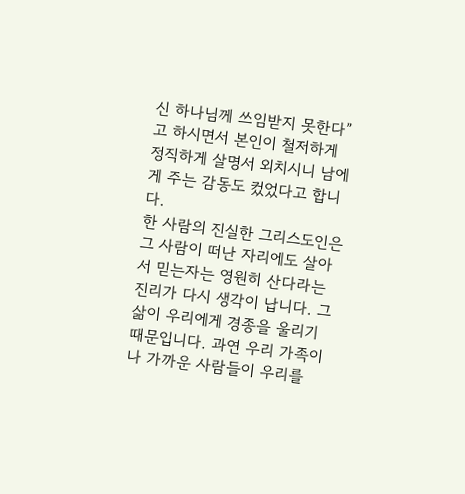신 하나님께 쓰임받지 못한다”고 하시면서 본인이 철저하게 정직하게 살명서 외치시니 남에게 주는 감동도 컸었다고 합니다.
한 사람의 진실한 그리스도인은 그 사람이 떠난 자리에도 살아서 믿는자는 영원히 산다라는 진리가 다시 생각이 납니다. 그 삶이 우리에게 경종을 울리기 때문입니다. 과연 우리 가족이나 가까운 사람들이 우리를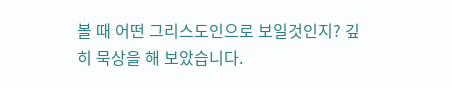볼 때 어떤 그리스도인으로 보일것인지? 깊히 묵상을 해 보았습니다.